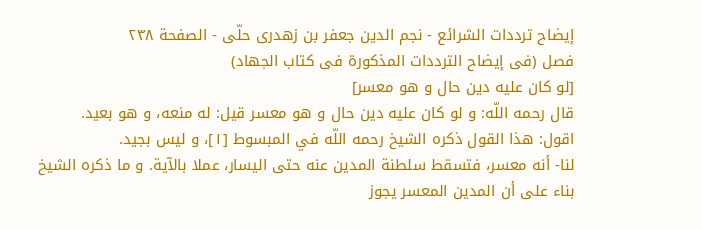إيضاح ترددات الشرائع - نجم الدين جعفر بن زهدرى حلّى - الصفحة ٢٣٨
فصل (فى إيضاح الترددات المذكورة فى كتاب الجهاد)
[لو كان عليه دين حال و هو معسر]
قال رحمه اللّه: و لو كان عليه دين حال و هو معسر قيل: له منعه، و هو بعيد.
اقول: هذا القول ذكره الشيخ رحمه اللّه في المبسوط [١]، و ليس بجيد.
لنا- أنه معسر، فتسقط سلطنة المدين عنه حتى اليسار، عملا بالآية. و ما ذكره الشيخ بناء على أن المدين المعسر يجوز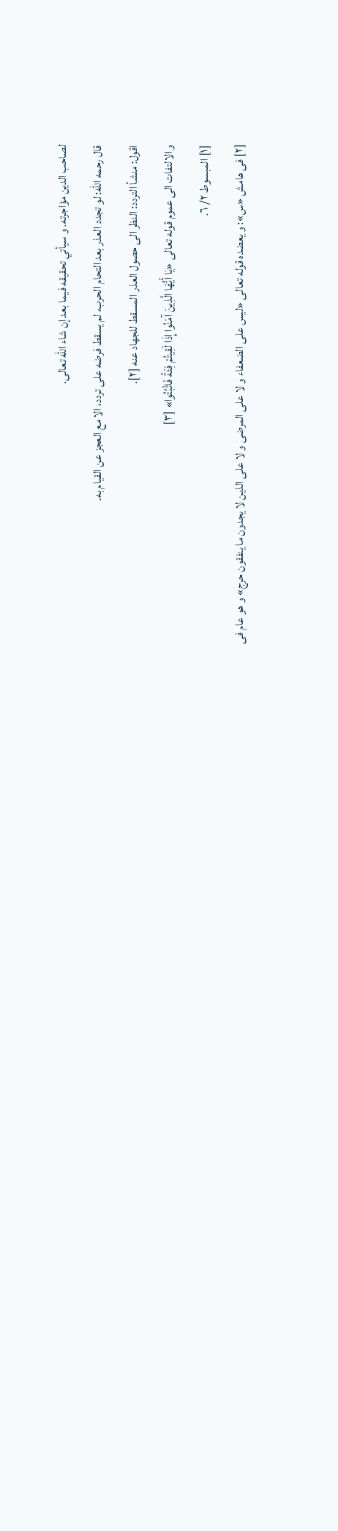لصاحب الدين مؤاجرته. و سيأتي تحقيقه فيما بعد إن شاء اللّه تعالى.
قال رحمه اللّه: لو تجدد العذر بعد التحام الحرب، لم يسقط فرضه على تردد، الا مع العجز عن القيام به.
اقول: منشأ التردد: النظر الى حصول العذر المسقط للجهاد عنه [٢].
و الالتفات الى عموم قوله تعالى «يٰا أَيُّهَا الَّذِينَ آمَنُوا إِذٰا لَقِيتُمْ فِئَةً فَاثْبُتُوا» [٣]
[١] المبسوط ٢/ ٦.
[٢] فى هامش «س»: و يعضده قوله تعالى «ليس على الضعفاء و لا على المرضى و لا على الذين لا يجدون ما ينفقون حرج» و هو عام فى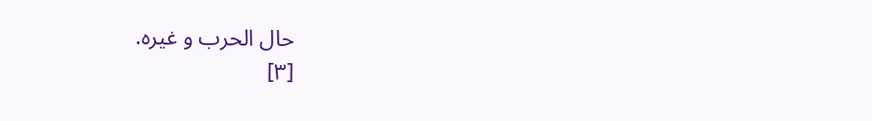حال الحرب و غيره.
[٣]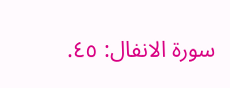سورة الانفال: ٤٥.